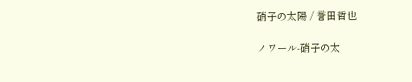硝子の太陽 / 誉田哲也

ノワール-硝子の太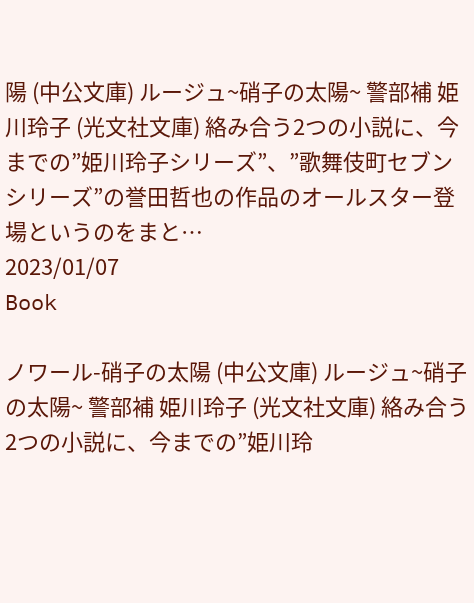陽 (中公文庫) ルージュ~硝子の太陽~ 警部補 姫川玲子 (光文社文庫) 絡み合う2つの小説に、今までの”姫川玲子シリーズ”、”歌舞伎町セブンシリーズ”の誉田哲也の作品のオールスター登場というのをまと…
2023/01/07
Book

ノワール-硝子の太陽 (中公文庫) ルージュ~硝子の太陽~ 警部補 姫川玲子 (光文社文庫) 絡み合う2つの小説に、今までの”姫川玲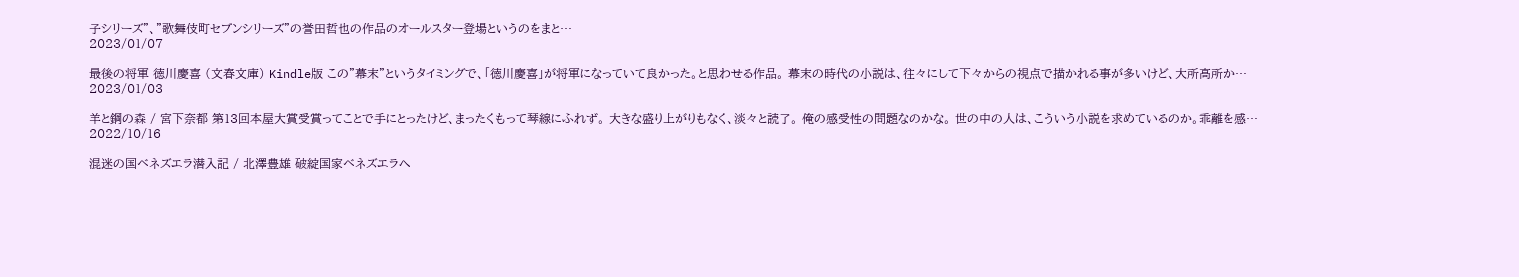子シリーズ”、”歌舞伎町セブンシリーズ”の誉田哲也の作品のオールスター登場というのをまと…
2023/01/07

最後の将軍 徳川慶喜 (文春文庫) Kindle版 この”幕末”というタイミングで、「徳川慶喜」が将軍になっていて良かった。と思わせる作品。 幕末の時代の小説は、往々にして下々からの視点で描かれる事が多いけど、大所高所か…
2023/01/03

羊と鋼の森 / 宮下奈都 第13回本屋大賞受賞ってことで手にとったけど、まったくもって琴線にふれず。 大きな盛り上がりもなく、淡々と読了。 俺の感受性の問題なのかな。 世の中の人は、こういう小説を求めているのか。乖離を感…
2022/10/16

混迷の国ベネズエラ潜入記 / 北澤豊雄 破綻国家ベネズエラへ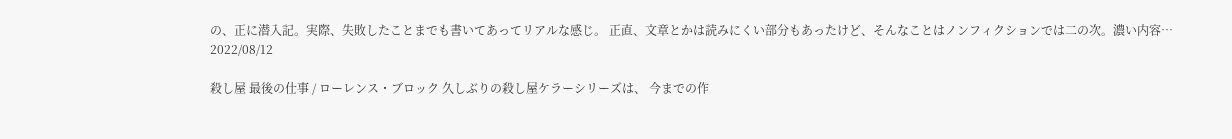の、正に潜入記。実際、失敗したことまでも書いてあってリアルな感じ。 正直、文章とかは読みにくい部分もあったけど、そんなことはノンフィクションでは二の次。濃い内容…
2022/08/12

殺し屋 最後の仕事 / ローレンス・ブロック 久しぶりの殺し屋ケラーシリーズは、 今までの作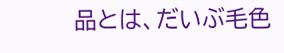品とは、だいぶ毛色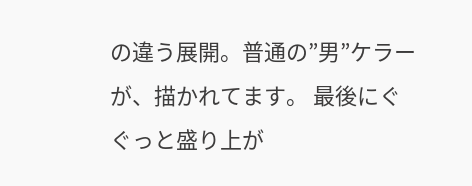の違う展開。普通の”男”ケラーが、描かれてます。 最後にぐぐっと盛り上が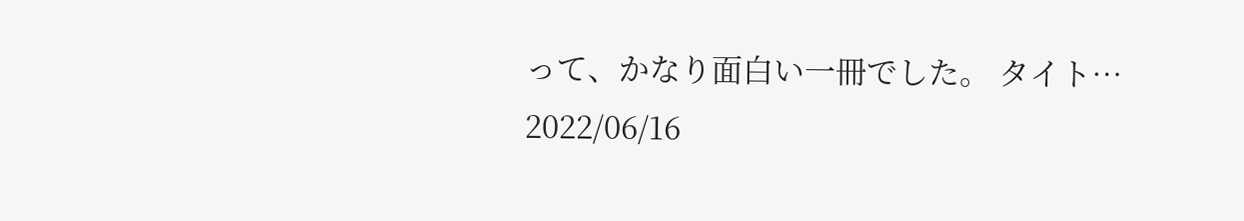って、かなり面白い一冊でした。 タイト…
2022/06/16